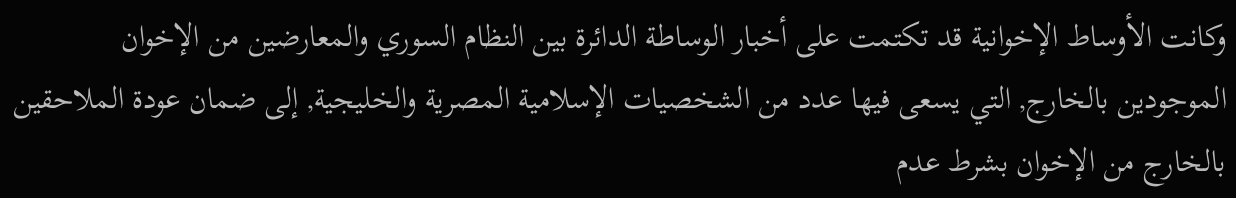وكانت الأوساط الإخوانية قد تكتمت على أخبار الوساطة الدائرة بين النظام السوري والمعارضين من الإخوان الموجودين بالخارج, التي يسعى فيها عدد من الشخصيات الإسلامية المصرية والخليجية, إلى ضمان عودة الملاحقين بالخارج من الإخوان بشرط عدم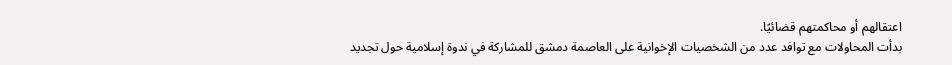اعتقالهم أو محاكمتهم قضائيًا.
بدأت المحاولات مع توافد عدد من الشخصيات الإخوانية على العاصمة دمشق للمشاركة في ندوة إسلامية حول تجديد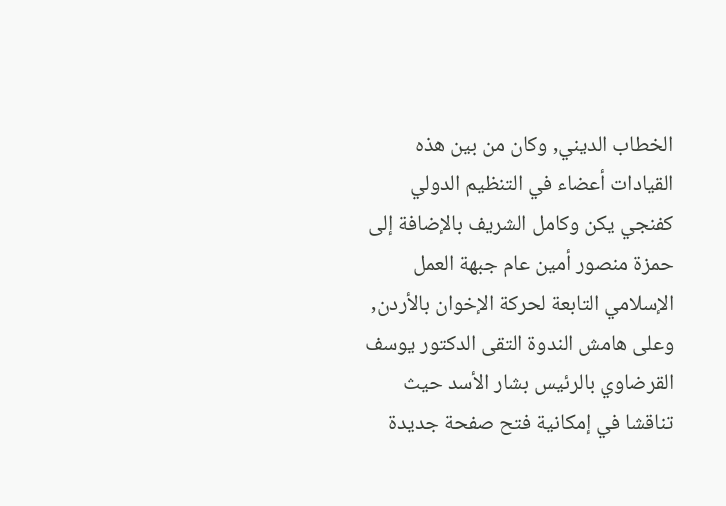الخطاب الديني, وكان من بين هذه القيادات أعضاء في التنظيم الدولي كفنجي يكن وكامل الشريف بالإضافة إلى حمزة منصور أمين عام جبهة العمل الإسلامي التابعة لحركة الإخوان بالأردن, وعلى هامش الندوة التقى الدكتور يوسف القرضاوي بالرئيس بشار الأسد حيث تناقشا في إمكانية فتح صفحة جديدة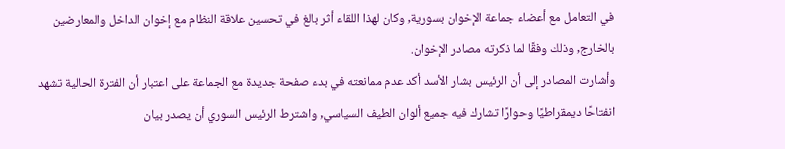في التعامل مع أعضاء جماعة الإخوان بسورية, وكان لهذا اللقاء أثر بالغ في تحسين علاقة النظام مع إخوان الداخل والمعارضين بالخارج, وذلك وفقًا لما ذكرته مصادر الإخوان.
وأشارت المصادر إلى أن الرئيس بشار الأسد أكد عدم ممانعته في بدء صفحة جديدة مع الجماعة على اعتبار أن الفترة الحالية تشهد انفتاحًا ديمقراطيًا وحوارًا تشارك فيه جميع ألوان الطيف السياسي, واشترط الرئيس السوري أن يصدر بيان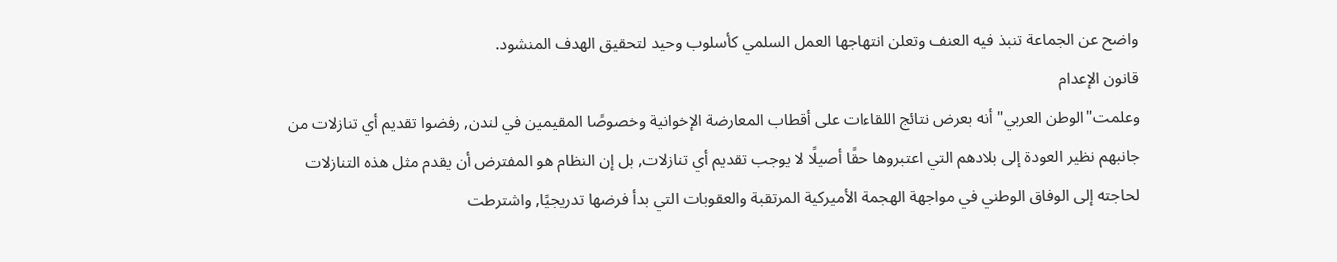واضح عن الجماعة تنبذ فيه العنف وتعلن انتهاجها العمل السلمي كأسلوب وحيد لتحقيق الهدف المنشود.
قانون الإعدام
وعلمت"الوطن العربي"أنه بعرض نتائج اللقاءات على أقطاب المعارضة الإخوانية وخصوصًا المقيمين في لندن, رفضوا تقديم أي تنازلات من جانبهم نظير العودة إلى بلادهم التي اعتبروها حقًا أصيلًا لا يوجب تقديم أي تنازلات, بل إن النظام هو المفترض أن يقدم مثل هذه التنازلات لحاجته إلى الوفاق الوطني في مواجهة الهجمة الأميركية المرتقبة والعقوبات التي بدأ فرضها تدريجيًا, واشترطت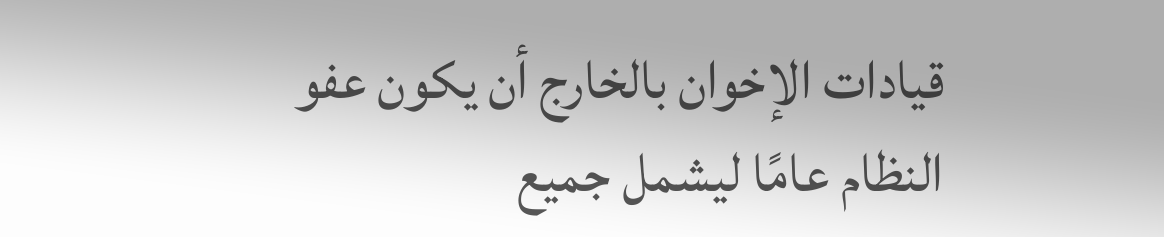قيادات الإخوان بالخارج أن يكون عفو النظام عامًا ليشمل جميع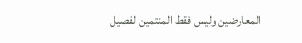المعارضين وليس فقط المنتمين لفصيل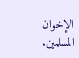الإخوان المسلمين.